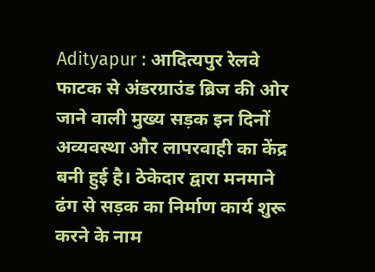Adityapur : आदित्यपुर रेलवे फाटक से अंडरग्राउंड ब्रिज की ओर जाने वाली मुख्य सड़क इन दिनों अव्यवस्था और लापरवाही का केंद्र बनी हुई है। ठेकेदार द्वारा मनमाने ढंग से सड़क का निर्माण कार्य शुरू करने के नाम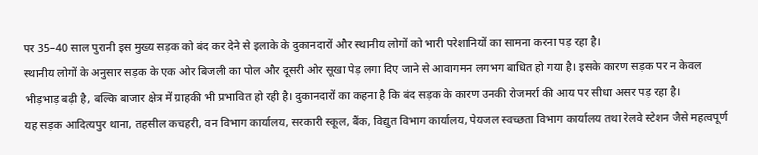पर 35–40 साल पुरानी इस मुख्य सड़क को बंद कर देने से इलाके के दुकानदारों और स्थानीय लोगों को भारी परेशानियों का सामना करना पड़ रहा है।
स्थानीय लोगों के अनुसार सड़क के एक ओर बिजली का पोल और दूसरी ओर सूखा पेड़ लगा दिए जाने से आवागमन लगभग बाधित हो गया है। इसके कारण सड़क पर न केवल भीड़भाड़ बढ़ी है, बल्कि बाजार क्षेत्र में ग्राहकी भी प्रभावित हो रही है। दुकानदारों का कहना है कि बंद सड़क के कारण उनकी रोजमर्रा की आय पर सीधा असर पड़ रहा है।
यह सड़क आदित्यपुर थाना, तहसील कचहरी, वन विभाग कार्यालय, सरकारी स्कूल, बैंक, विद्युत विभाग कार्यालय, पेयजल स्वच्छता विभाग कार्यालय तथा रेलवे स्टेशन जैसे महत्वपूर्ण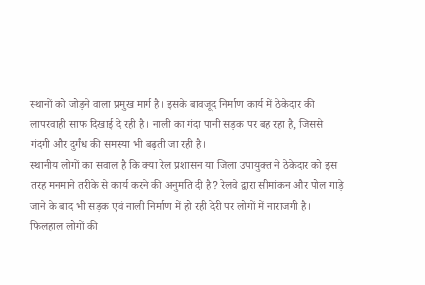स्थानों को जोड़ने वाला प्रमुख मार्ग है। इसके बावजूद निर्माण कार्य में ठेकेदार की लापरवाही साफ दिखाई दे रही है। नाली का गंदा पानी सड़क पर बह रहा है, जिससे गंदगी और दुर्गंध की समस्या भी बढ़ती जा रही है।
स्थानीय लोगों का सवाल है कि क्या रेल प्रशासन या जिला उपायुक्त ने ठेकेदार को इस तरह मनमाने तरीके से कार्य करने की अनुमति दी है? रेलवे द्वारा सीमांकन और पोल गाड़े जाने के बाद भी सड़क एवं नाली निर्माण में हो रही देरी पर लोगों में नाराजगी है।
फिलहाल लोगों की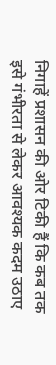निगाहें प्रशासन की ओर टिकी हैं कि कब तक इसे गंभीरता से लेकर आवश्यक कदम उठाए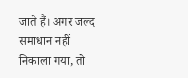जाते हैं। अगर जल्द समाधान नहीं निकाला गया, तो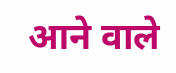आने वाले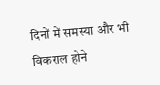दिनों में समस्या और भी विकराल होने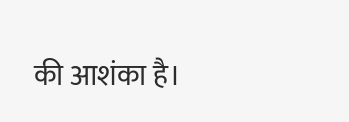की आशंका है।